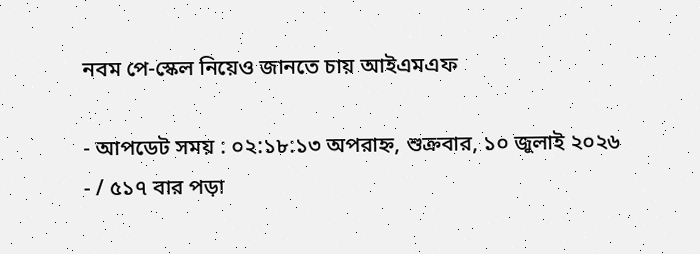নবম পে-স্কেল নিয়েও জানতে চায় আইএমএফ

- আপডেট সময় : ০২:১৮:১৩ অপরাহ্ন, শুক্রবার, ১০ জুলাই ২০২৬
- / ৫১৭ বার পড়া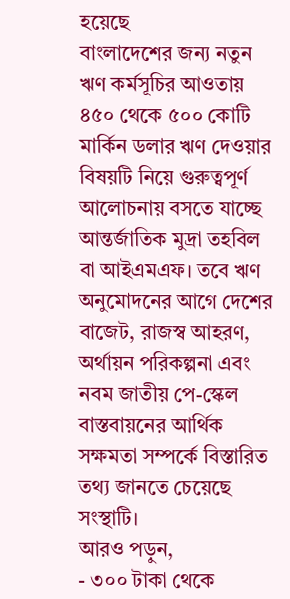হয়েছে
বাংলাদেশের জন্য নতুন ঋণ কর্মসূচির আওতায় ৪৫০ থেকে ৫০০ কোটি মার্কিন ডলার ঋণ দেওয়ার বিষয়টি নিয়ে গুরুত্বপূর্ণ আলোচনায় বসতে যাচ্ছে আন্তর্জাতিক মুদ্রা তহবিল বা আইএমএফ। তবে ঋণ অনুমোদনের আগে দেশের বাজেট, রাজস্ব আহরণ, অর্থায়ন পরিকল্পনা এবং নবম জাতীয় পে-স্কেল বাস্তবায়নের আর্থিক সক্ষমতা সম্পর্কে বিস্তারিত তথ্য জানতে চেয়েছে সংস্থাটি।
আরও পড়ুন,
- ৩০০ টাকা থেকে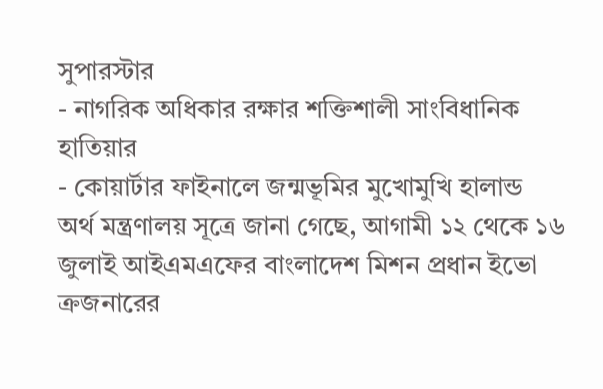সুপারস্টার
- নাগরিক অধিকার রক্ষার শক্তিশালী সাংবিধানিক হাতিয়ার
- কোয়ার্টার ফাইনালে জন্মভূমির মুখোমুখি হালান্ড
অর্থ মন্ত্রণালয় সূত্রে জানা গেছে, আগামী ১২ থেকে ১৬ জুলাই আইএমএফের বাংলাদেশ মিশন প্রধান ইভো ক্রজনারের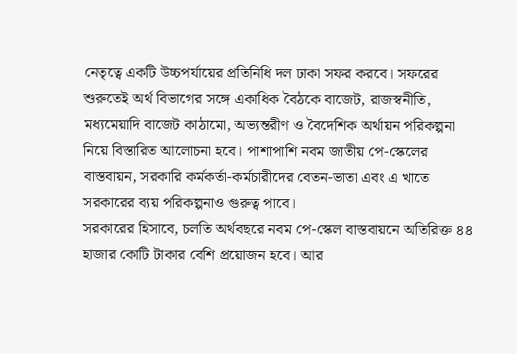নেতৃত্বে একটি উচ্চপর্যায়ের প্রতিনিধি দল ঢাকা সফর করবে। সফরের শুরুতেই অর্থ বিভাগের সঙ্গে একাধিক বৈঠকে বাজেট, রাজস্বনীতি, মধ্যমেয়াদি বাজেট কাঠামো, অভ্যন্তরীণ ও বৈদেশিক অর্থায়ন পরিকল্পনা নিয়ে বিস্তারিত আলোচনা হবে। পাশাপাশি নবম জাতীয় পে-স্কেলের বাস্তবায়ন, সরকারি কর্মকর্তা-কর্মচারীদের বেতন-ভাতা এবং এ খাতে সরকারের ব্যয় পরিকল্পনাও গুরুত্ব পাবে।
সরকারের হিসাবে, চলতি অর্থবছরে নবম পে-স্কেল বাস্তবায়নে অতিরিক্ত ৪৪ হাজার কোটি টাকার বেশি প্রয়োজন হবে। আর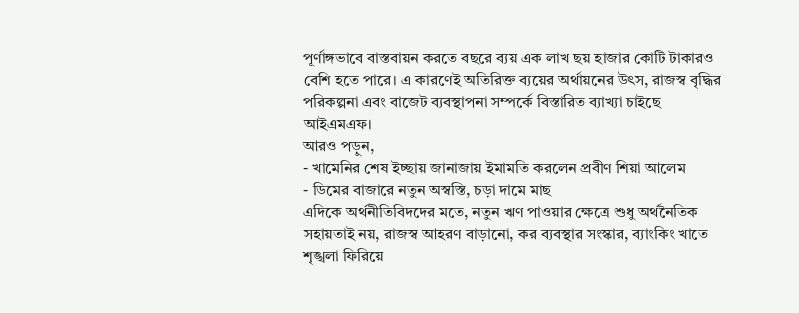পূর্ণাঙ্গভাবে বাস্তবায়ন করতে বছরে ব্যয় এক লাখ ছয় হাজার কোটি টাকারও বেশি হতে পারে। এ কারণেই অতিরিক্ত ব্যয়ের অর্থায়নের উৎস, রাজস্ব বৃদ্ধির পরিকল্পনা এবং বাজেট ব্যবস্থাপনা সম্পর্কে বিস্তারিত ব্যাখ্যা চাইছে আইএমএফ।
আরও পড়ুন,
- খামেনির শেষ ইচ্ছায় জানাজায় ইমামতি করলেন প্রবীণ শিয়া আলেম
- ডিমের বাজারে নতুন অস্বস্তি, চড়া দামে মাছ
এদিকে অর্থনীতিবিদদের মতে, নতুন ঋণ পাওয়ার ক্ষেত্রে শুধু অর্থনৈতিক সহায়তাই নয়, রাজস্ব আহরণ বাড়ানো, কর ব্যবস্থার সংস্কার, ব্যাংকিং খাতে শৃঙ্খলা ফিরিয়ে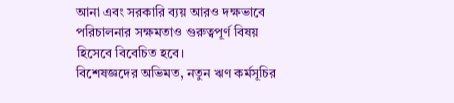আনা এবং সরকারি ব্যয় আরও দক্ষভাবে পরিচালনার সক্ষমতাও গুরুত্বপূর্ণ বিষয় হিসেবে বিবেচিত হবে।
বিশেষজ্ঞদের অভিমত, নতুন ঋণ কর্মসূচির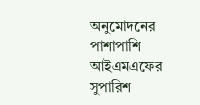অনুমোদনের পাশাপাশি আইএমএফের সুপারিশ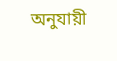অনুযায়ী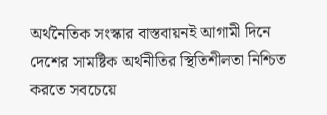অর্থনৈতিক সংস্কার বাস্তবায়নই আগামী দিনে দেশের সামষ্টিক অর্থনীতির স্থিতিশীলতা নিশ্চিত করতে সবচেয়ে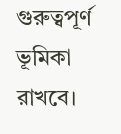গুরুত্বপূর্ণ ভূমিকা রাখবে।